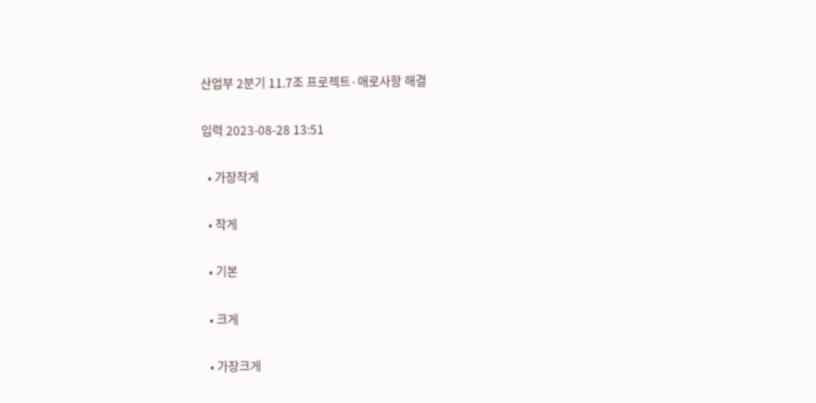산업부 2분기 11.7조 프로젝트·애로사항 해결

입력 2023-08-28 13:51

  • 가장작게

  • 작게

  • 기본

  • 크게

  • 가장크게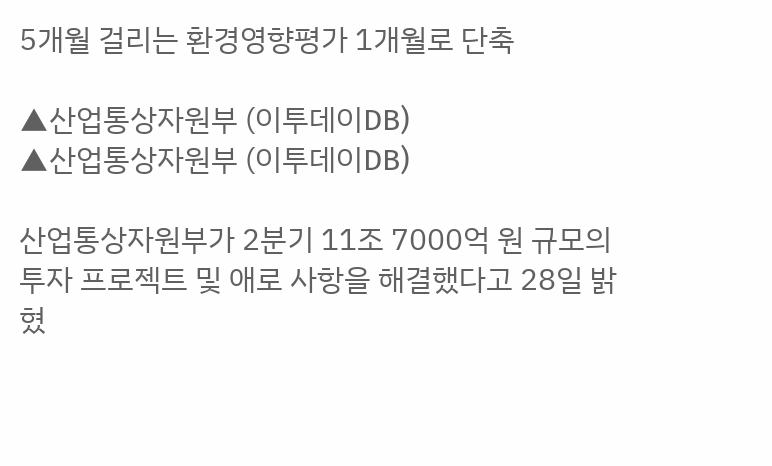5개월 걸리는 환경영향평가 1개월로 단축

▲산업통상자원부 (이투데이DB)
▲산업통상자원부 (이투데이DB)

산업통상자원부가 2분기 11조 7000억 원 규모의 투자 프로젝트 및 애로 사항을 해결했다고 28일 밝혔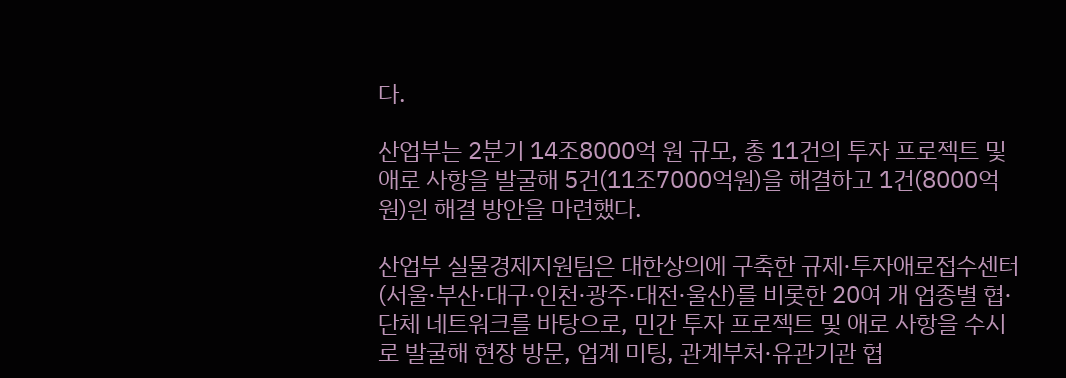다.

산업부는 2분기 14조8000억 원 규모, 총 11건의 투자 프로젝트 및 애로 사항을 발굴해 5건(11조7000억원)을 해결하고 1건(8000억원)읜 해결 방안을 마련했다.

산업부 실물경제지원팀은 대한상의에 구축한 규제·투자애로접수센터(서울·부산·대구·인천·광주·대전·울산)를 비롯한 20여 개 업종별 협·단체 네트워크를 바탕으로, 민간 투자 프로젝트 및 애로 사항을 수시로 발굴해 현장 방문, 업계 미팅, 관계부처·유관기관 협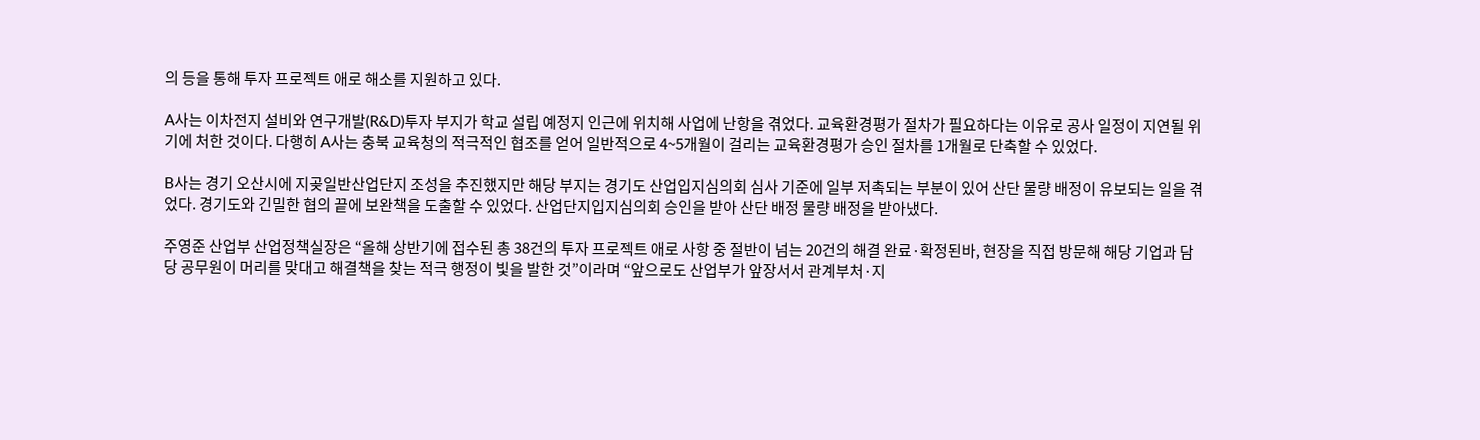의 등을 통해 투자 프로젝트 애로 해소를 지원하고 있다.

A사는 이차전지 설비와 연구개발(R&D)투자 부지가 학교 설립 예정지 인근에 위치해 사업에 난항을 겪었다. 교육환경평가 절차가 필요하다는 이유로 공사 일정이 지연될 위기에 처한 것이다. 다행히 A사는 충북 교육청의 적극적인 협조를 얻어 일반적으로 4~5개월이 걸리는 교육환경평가 승인 절차를 1개월로 단축할 수 있었다.

B사는 경기 오산시에 지곶일반산업단지 조성을 추진했지만 해당 부지는 경기도 산업입지심의회 심사 기준에 일부 저촉되는 부분이 있어 산단 물량 배정이 유보되는 일을 겪었다. 경기도와 긴밀한 협의 끝에 보완책을 도출할 수 있었다. 산업단지입지심의회 승인을 받아 산단 배정 물량 배정을 받아냈다.

주영준 산업부 산업정책실장은 “올해 상반기에 접수된 총 38건의 투자 프로젝트 애로 사항 중 절반이 넘는 20건의 해결 완료·확정된바, 현장을 직접 방문해 해당 기업과 담당 공무원이 머리를 맞대고 해결책을 찾는 적극 행정이 빛을 발한 것”이라며 “앞으로도 산업부가 앞장서서 관계부처·지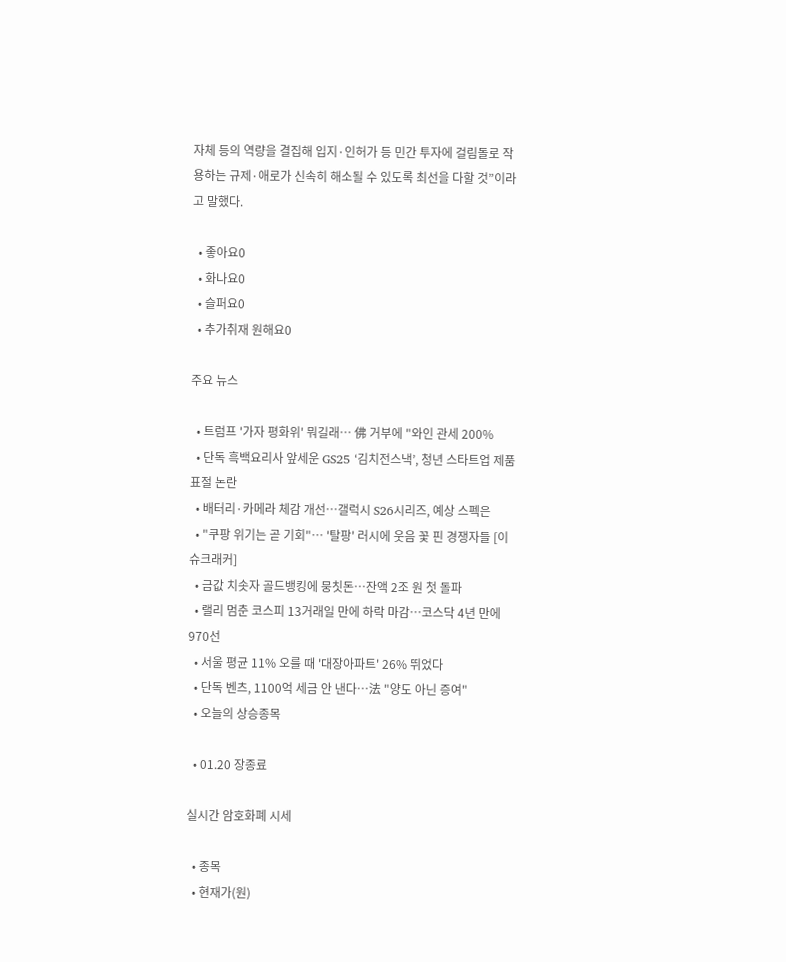자체 등의 역량을 결집해 입지·인허가 등 민간 투자에 걸림돌로 작용하는 규제·애로가 신속히 해소될 수 있도록 최선을 다할 것”이라고 말했다.

  • 좋아요0
  • 화나요0
  • 슬퍼요0
  • 추가취재 원해요0

주요 뉴스

  • 트럼프 '가자 평화위' 뭐길래… 佛 거부에 "와인 관세 200%
  • 단독 흑백요리사 앞세운 GS25 ‘김치전스낵’, 청년 스타트업 제품 표절 논란
  • 배터리·카메라 체감 개선…갤럭시 S26시리즈, 예상 스펙은
  • "쿠팡 위기는 곧 기회"… '탈팡' 러시에 웃음 꽃 핀 경쟁자들 [이슈크래커]
  • 금값 치솟자 골드뱅킹에 뭉칫돈…잔액 2조 원 첫 돌파
  • 랠리 멈춘 코스피 13거래일 만에 하락 마감…코스닥 4년 만에 970선
  • 서울 평균 11% 오를 때 '대장아파트' 26% 뛰었다
  • 단독 벤츠, 1100억 세금 안 낸다…法 "양도 아닌 증여"
  • 오늘의 상승종목

  • 01.20 장종료

실시간 암호화폐 시세

  • 종목
  • 현재가(원)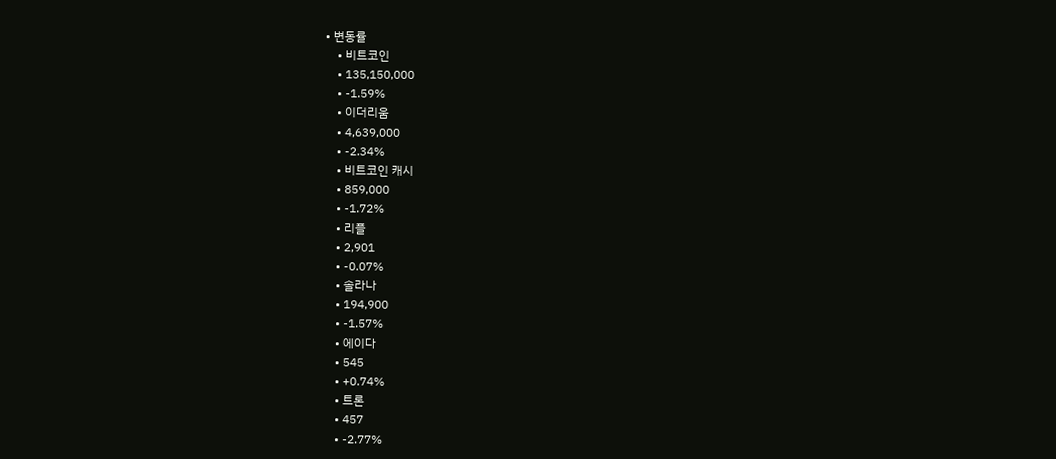• 변동률
    • 비트코인
    • 135,150,000
    • -1.59%
    • 이더리움
    • 4,639,000
    • -2.34%
    • 비트코인 캐시
    • 859,000
    • -1.72%
    • 리플
    • 2,901
    • -0.07%
    • 솔라나
    • 194,900
    • -1.57%
    • 에이다
    • 545
    • +0.74%
    • 트론
    • 457
    • -2.77%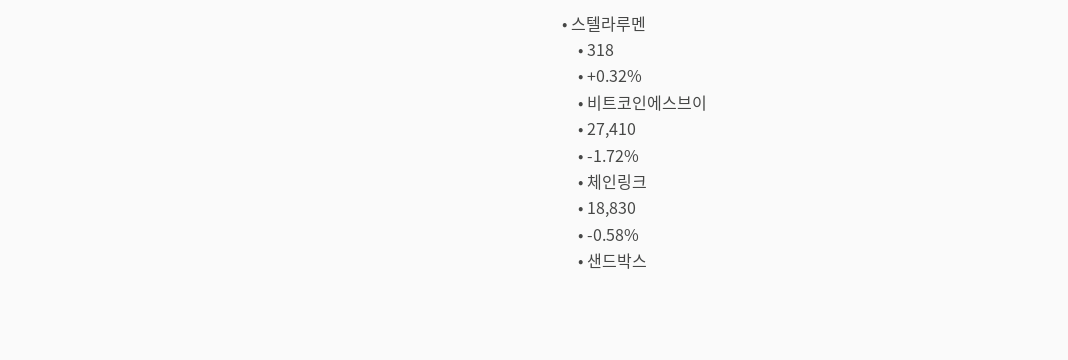• 스텔라루멘
    • 318
    • +0.32%
    • 비트코인에스브이
    • 27,410
    • -1.72%
    • 체인링크
    • 18,830
    • -0.58%
    • 샌드박스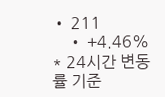• 211
    • +4.46%
* 24시간 변동률 기준